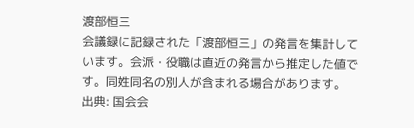渡部恒三
会議録に記録された「渡部恒三」の発言を集計しています。会派・役職は直近の発言から推定した値です。同姓同名の別人が含まれる場合があります。
出典: 国会会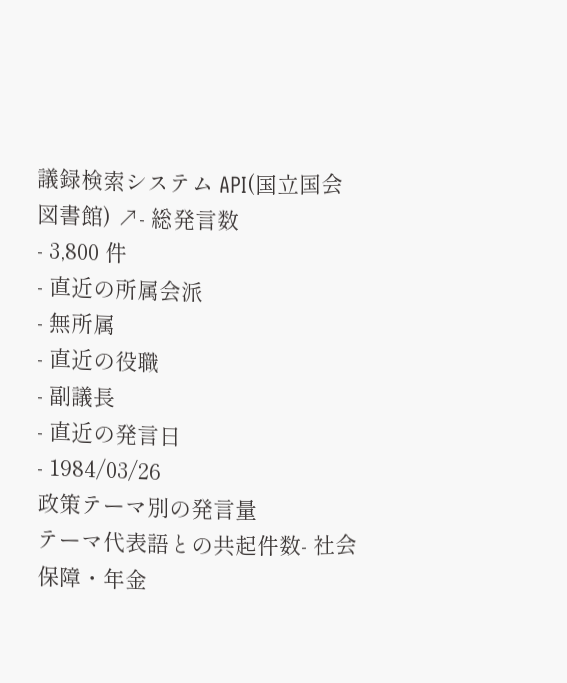議録検索システム API(国立国会図書館) ↗- 総発言数
- 3,800 件
- 直近の所属会派
- 無所属
- 直近の役職
- 副議長
- 直近の発言日
- 1984/03/26
政策テーマ別の発言量
テーマ代表語との共起件数- 社会保障・年金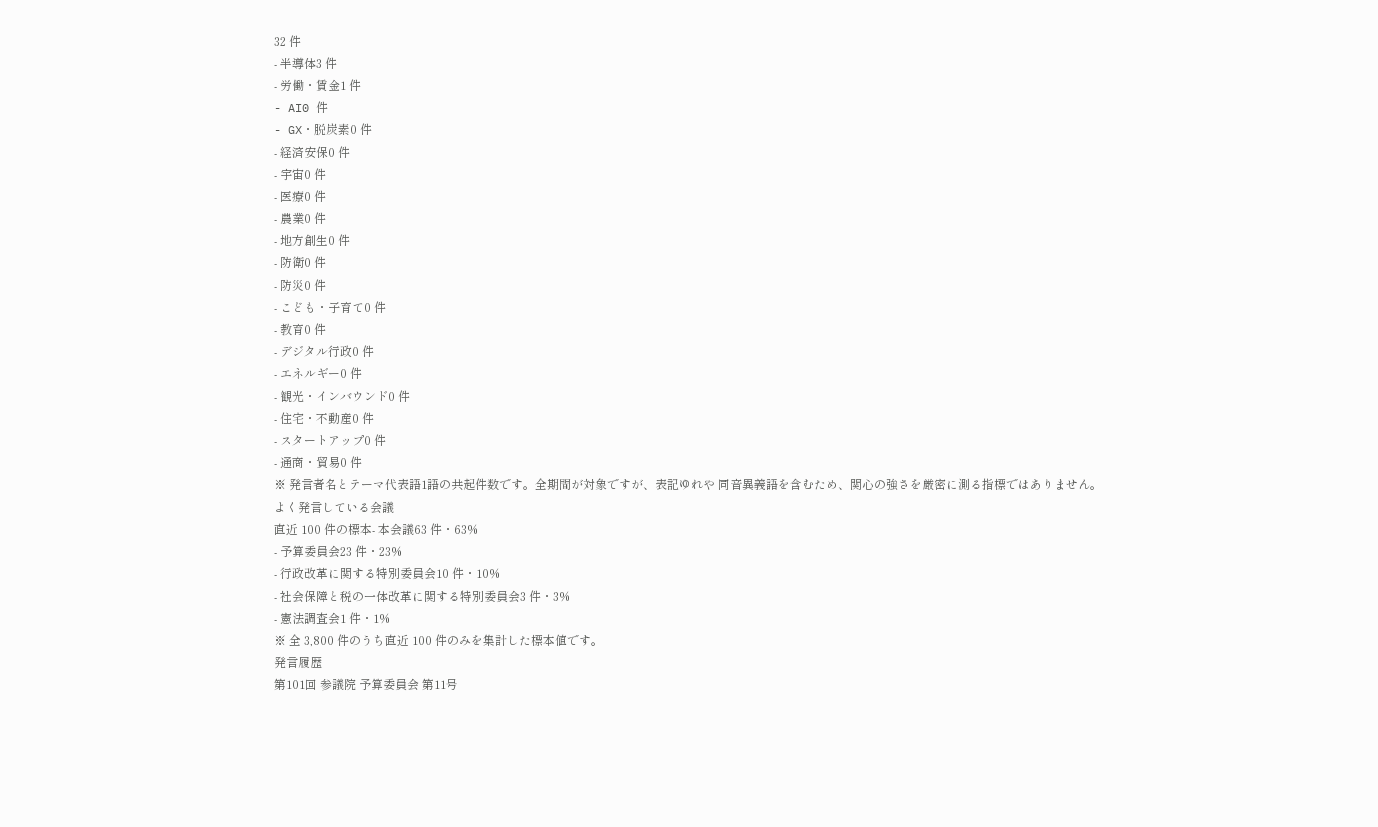32 件
- 半導体3 件
- 労働・賃金1 件
- AI0 件
- GX・脱炭素0 件
- 経済安保0 件
- 宇宙0 件
- 医療0 件
- 農業0 件
- 地方創生0 件
- 防衛0 件
- 防災0 件
- こども・子育て0 件
- 教育0 件
- デジタル行政0 件
- エネルギー0 件
- 観光・インバウンド0 件
- 住宅・不動産0 件
- スタートアップ0 件
- 通商・貿易0 件
※ 発言者名とテーマ代表語1語の共起件数です。全期間が対象ですが、表記ゆれや 同音異義語を含むため、関心の強さを厳密に測る指標ではありません。
よく発言している会議
直近 100 件の標本- 本会議63 件・63%
- 予算委員会23 件・23%
- 行政改革に関する特別委員会10 件・10%
- 社会保障と税の一体改革に関する特別委員会3 件・3%
- 憲法調査会1 件・1%
※ 全 3,800 件のうち直近 100 件のみを集計した標本値です。
発言履歴
第101回 参議院 予算委員会 第11号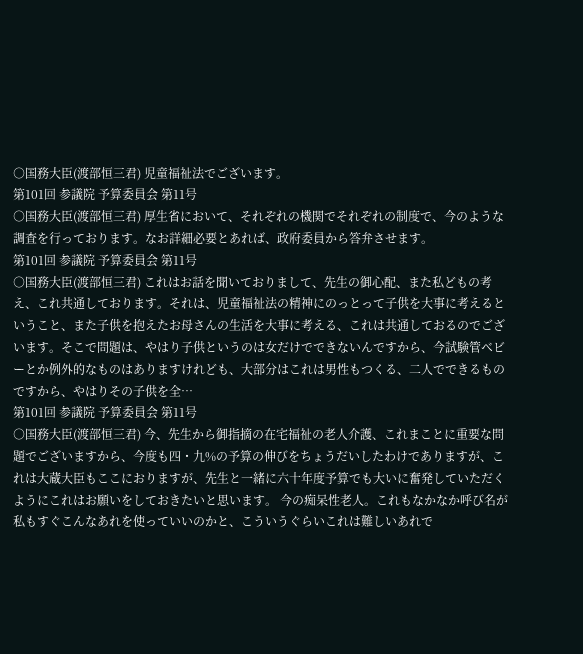○国務大臣(渡部恒三君) 児童福祉法でございます。
第101回 参議院 予算委員会 第11号
○国務大臣(渡部恒三君) 厚生省において、それぞれの機関でそれぞれの制度で、今のような調査を行っております。なお詳細必要とあれば、政府委員から答弁させます。
第101回 参議院 予算委員会 第11号
○国務大臣(渡部恒三君) これはお話を聞いておりまして、先生の御心配、また私どもの考え、これ共通しております。それは、児童福祉法の精神にのっとって子供を大事に考えるということ、また子供を抱えたお母さんの生活を大事に考える、これは共通しておるのでございます。そこで問題は、やはり子供というのは女だけでできないんですから、今試験管ベビーとか例外的なものはありますけれども、大部分はこれは男性もつくる、二人でできるものですから、やはりその子供を全…
第101回 参議院 予算委員会 第11号
○国務大臣(渡部恒三君) 今、先生から御指摘の在宅福祉の老人介護、これまことに重要な問題でございますから、今度も四・九%の予算の伸びをちょうだいしたわけでありますが、これは大蔵大臣もここにおりますが、先生と一緒に六十年度予算でも大いに奮発していただくようにこれはお願いをしておきたいと思います。 今の痴呆性老人。これもなかなか呼び名が私もすぐこんなあれを使っていいのかと、こういうぐらいこれは難しいあれで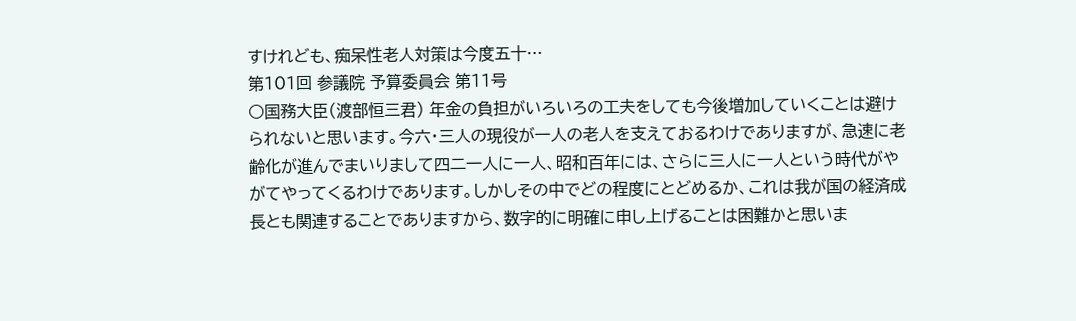すけれども、痴呆性老人対策は今度五十…
第101回 参議院 予算委員会 第11号
○国務大臣(渡部恒三君) 年金の負担がいろいろの工夫をしても今後増加していくことは避けられないと思います。今六・三人の現役が一人の老人を支えておるわけでありますが、急速に老齢化が進んでまいりまして四二一人に一人、昭和百年には、さらに三人に一人という時代がやがてやってくるわけであります。しかしその中でどの程度にとどめるか、これは我が国の経済成長とも関連することでありますから、数字的に明確に申し上げることは困難かと思いま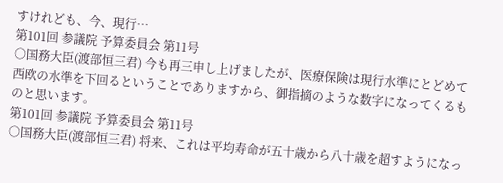すけれども、今、現行…
第101回 参議院 予算委員会 第11号
○国務大臣(渡部恒三君) 今も再三申し上げましたが、医療保険は現行水準にとどめて西欧の水準を下回るということでありますから、御指摘のような数字になってくるものと思います。
第101回 参議院 予算委員会 第11号
○国務大臣(渡部恒三君) 将来、これは平均寿命が五十歳から八十歳を超すようになっ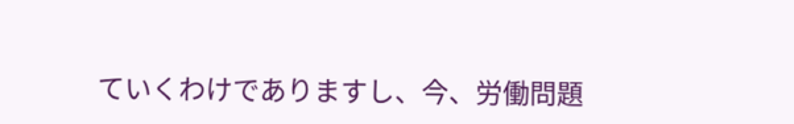ていくわけでありますし、今、労働問題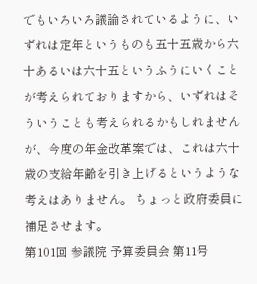でもいろいろ議論されているように、いずれは定年というものも五十五歳から六十あるいは六十五というふうにいくことが考えられておりますから、いずれはそういうことも考えられるかもしれませんが、今度の年金改革案では、これは六十歳の支給年齢を引き上げるというような考えはありません。 ちょっと政府委員に補足させます。
第101回 参議院 予算委員会 第11号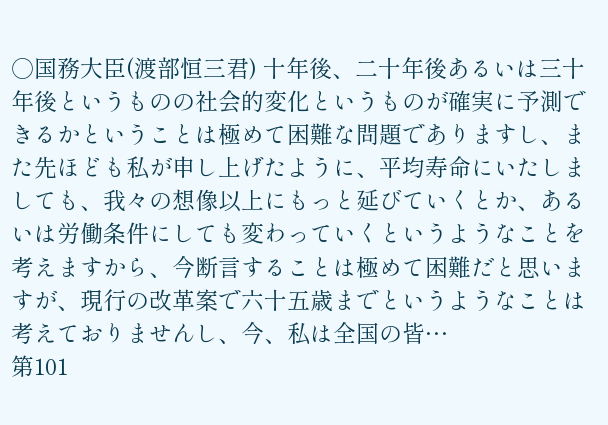○国務大臣(渡部恒三君) 十年後、二十年後あるいは三十年後というものの社会的変化というものが確実に予測できるかということは極めて困難な問題でありますし、また先ほども私が申し上げたように、平均寿命にいたしましても、我々の想像以上にもっと延びていくとか、あるいは労働条件にしても変わっていくというようなことを考えますから、今断言することは極めて困難だと思いますが、現行の改革案で六十五歳までというようなことは考えておりませんし、今、私は全国の皆…
第101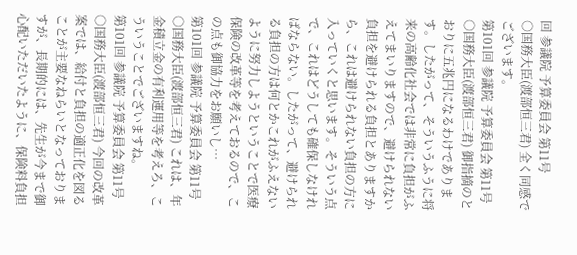回 参議院 予算委員会 第11号
○国務大臣(渡部恒三君) 全く同感でございます。
第101回 参議院 予算委員会 第11号
○国務大臣(渡部恒三君) 御指摘のとおりに五兆円になるわけであります。したがって、そういうふうに将来の高齢化社会では非常に負担がふえてまいりますので、避けられない負担を避けられる負担とありますから、これは避けられない負担の方に入っていくと思います。そういう点で、これはどうしても確保しなければならない。したがって、避けられる負担の方は何とかこれがふえないように努力しようということで医療保険の改革等を考えておるので、この点も御協力をお願いし…
第101回 参議院 予算委員会 第11号
○国務大臣(渡部恒三君) これは、年金積立金の有利運用等を考えろ、こういうことでございますね。
第101回 参議院 予算委員会 第11号
○国務大臣(渡部恒三君) 今回の改革案では、給付と負担の適正化を図ることが主要なねらいとなっておりますが、長期的には、先生が今まで御心配いただいたように、保険料負担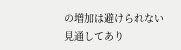の増加は避けられない見通してあり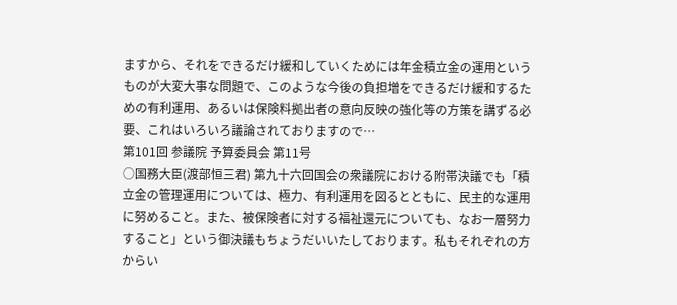ますから、それをできるだけ緩和していくためには年金積立金の運用というものが大変大事な問題で、このような今後の負担増をできるだけ緩和するための有利運用、あるいは保険料拠出者の意向反映の強化等の方策を講ずる必要、これはいろいろ議論されておりますので…
第101回 参議院 予算委員会 第11号
○国務大臣(渡部恒三君) 第九十六回国会の衆議院における附帯決議でも「積立金の管理運用については、極力、有利運用を図るとともに、民主的な運用に努めること。また、被保険者に対する福祉還元についても、なお一層努力すること」という御決議もちょうだいいたしております。私もそれぞれの方からい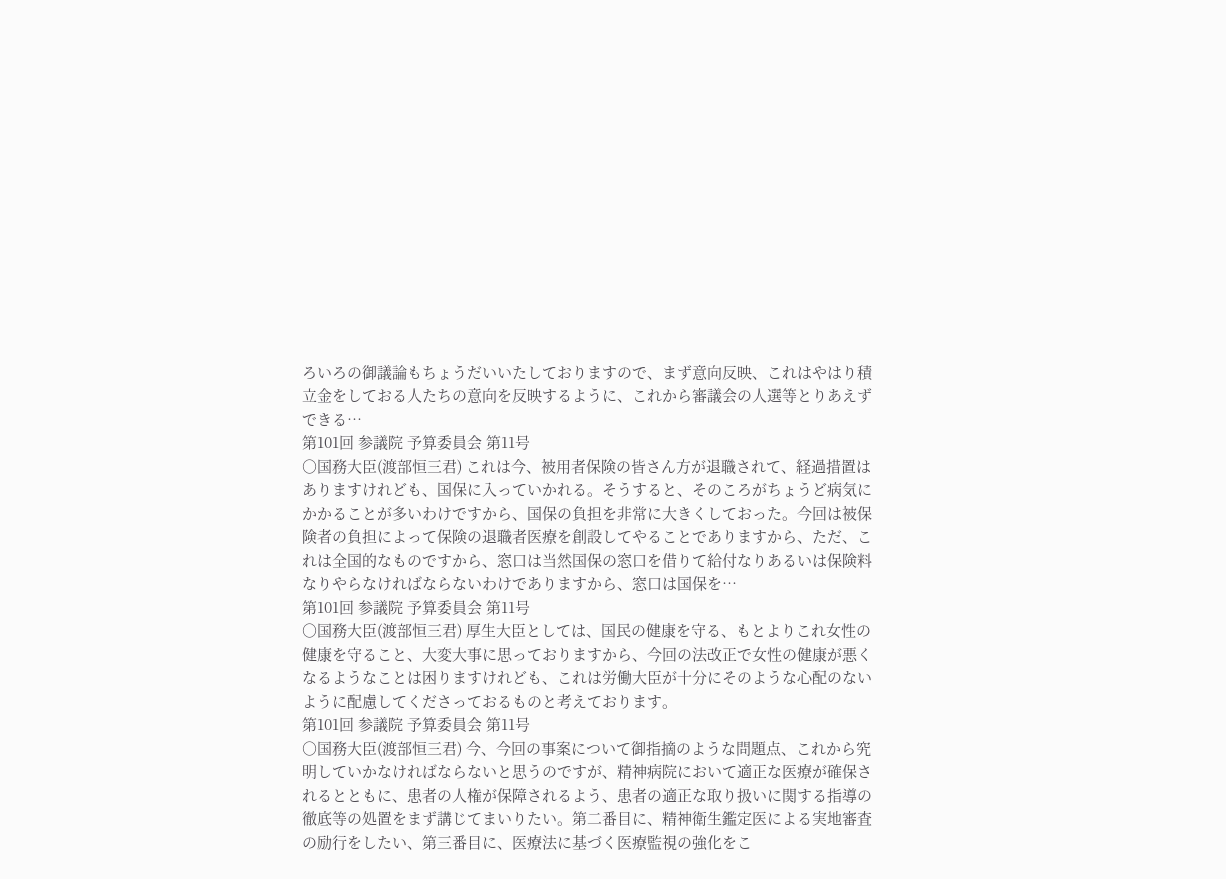ろいろの御議論もちょうだいいたしておりますので、まず意向反映、これはやはり積立金をしておる人たちの意向を反映するように、これから審議会の人選等とりあえずできる…
第101回 参議院 予算委員会 第11号
○国務大臣(渡部恒三君) これは今、被用者保険の皆さん方が退職されて、経過措置はありますけれども、国保に入っていかれる。そうすると、そのころがちょうど病気にかかることが多いわけですから、国保の負担を非常に大きくしておった。今回は被保険者の負担によって保険の退職者医療を創設してやることでありますから、ただ、これは全国的なものですから、窓口は当然国保の窓口を借りて給付なりあるいは保険料なりやらなければならないわけでありますから、窓口は国保を…
第101回 参議院 予算委員会 第11号
○国務大臣(渡部恒三君) 厚生大臣としては、国民の健康を守る、もとよりこれ女性の健康を守ること、大変大事に思っておりますから、今回の法改正で女性の健康が悪くなるようなことは困りますけれども、これは労働大臣が十分にそのような心配のないように配慮してくださっておるものと考えております。
第101回 参議院 予算委員会 第11号
○国務大臣(渡部恒三君) 今、今回の事案について御指摘のような問題点、これから究明していかなければならないと思うのですが、精神病院において適正な医療が確保されるとともに、患者の人権が保障されるよう、患者の適正な取り扱いに関する指導の徹底等の処置をまず講じてまいりたい。第二番目に、精神衛生鑑定医による実地審査の励行をしたい、第三番目に、医療法に基づく医療監視の強化をこ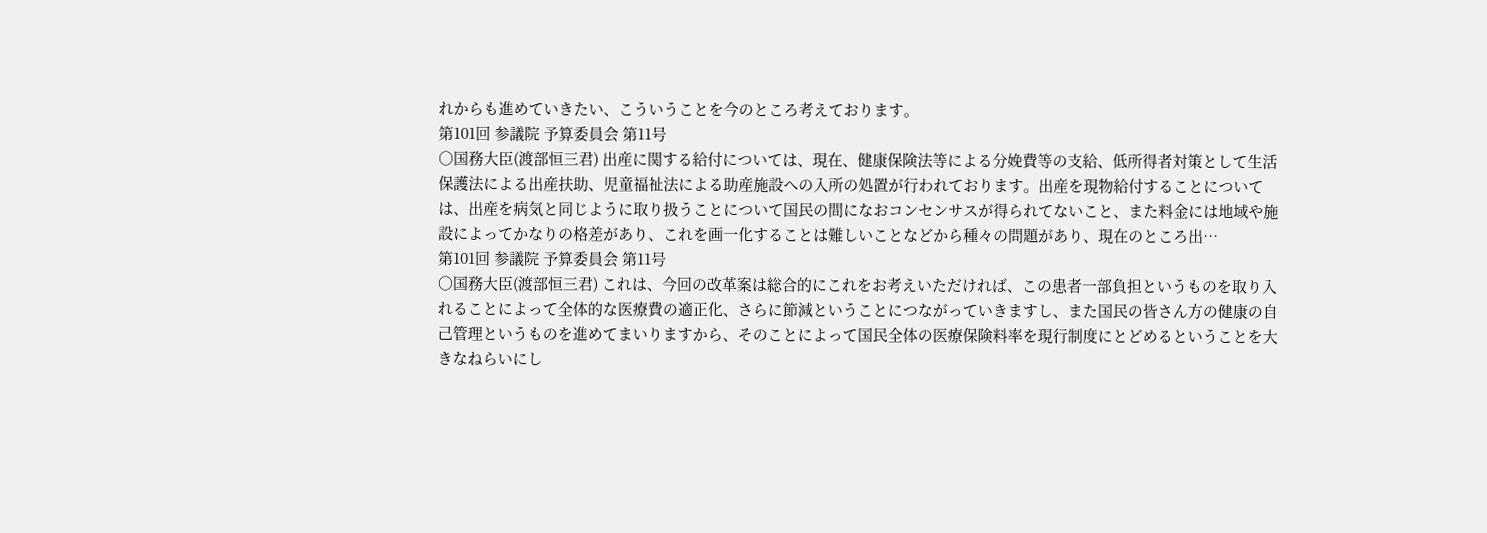れからも進めていきたい、こういうことを今のところ考えております。
第101回 参議院 予算委員会 第11号
○国務大臣(渡部恒三君) 出産に関する給付については、現在、健康保険法等による分娩費等の支給、低所得者対策として生活保護法による出産扶助、児童福祉法による助産施設への入所の処置が行われております。出産を現物給付することについては、出産を病気と同じように取り扱うことについて国民の間になおコンセンサスが得られてないこと、また料金には地域や施設によってかなりの格差があり、これを画一化することは難しいことなどから種々の問題があり、現在のところ出…
第101回 参議院 予算委員会 第11号
○国務大臣(渡部恒三君) これは、今回の改革案は総合的にこれをお考えいただければ、この患者一部負担というものを取り入れることによって全体的な医療費の適正化、さらに節減ということにつながっていきますし、また国民の皆さん方の健康の自己管理というものを進めてまいりますから、そのことによって国民全体の医療保険料率を現行制度にとどめるということを大きなねらいにし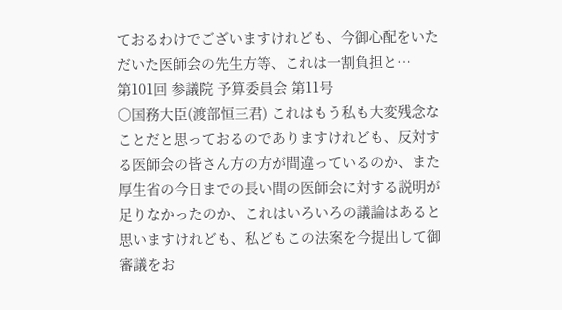ておるわけでございますけれども、今御心配をいただいた医師会の先生方等、これは一割負担と…
第101回 参議院 予算委員会 第11号
○国務大臣(渡部恒三君) これはもう私も大変残念なことだと思っておるのでありますけれども、反対する医師会の皆さん方の方が間違っているのか、また厚生省の今日までの長い間の医師会に対する説明が足りなかったのか、これはいろいろの議論はあると思いますけれども、私どもこの法案を今提出して御審議をお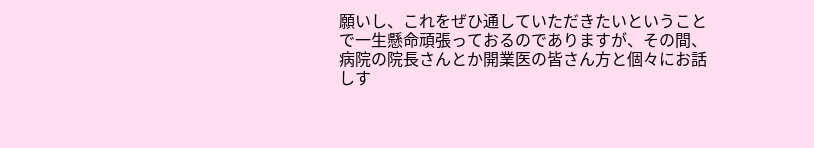願いし、これをぜひ通していただきたいということで一生懸命頑張っておるのでありますが、その間、病院の院長さんとか開業医の皆さん方と個々にお話しす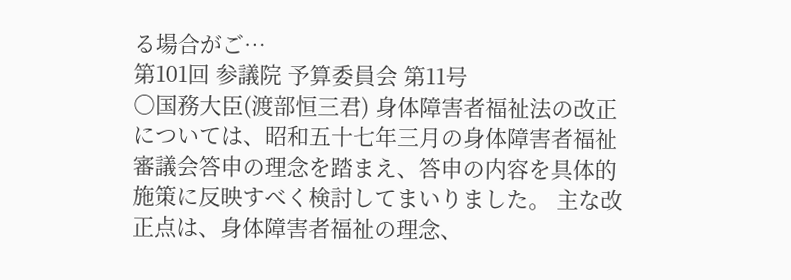る場合がご…
第101回 参議院 予算委員会 第11号
○国務大臣(渡部恒三君) 身体障害者福祉法の改正については、昭和五十七年三月の身体障害者福祉審議会答申の理念を踏まえ、答申の内容を具体的施策に反映すべく検討してまいりました。 主な改正点は、身体障害者福祉の理念、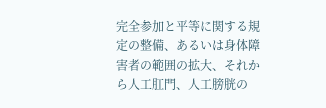完全参加と平等に関する規定の整備、あるいは身体障害者の範囲の拡大、それから人工肛門、人工膀胱の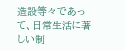造設等々であって、日常生活に著しい制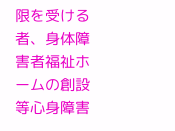限を受ける者、身体障害者福祉ホームの創設等心身障害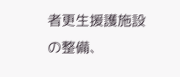者更生援護施設の整備、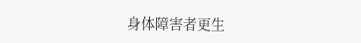身体障害者更生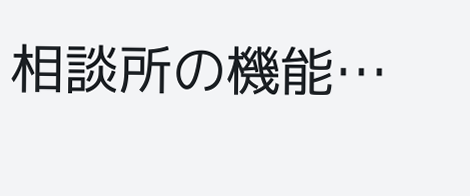相談所の機能…